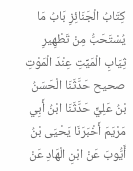كِتَابُ الْجَنَائِزِ بَابُ مَا يُسْتَحَبُّ مِنْ تَطْهِيرِ ثِيَابِ الْمَيِّتِ عِنْدَ الْمَوْتِ صحیح حَدَّثَنَا الْحَسَنُ بْنُ عَلِيٍّ حَدَّثَنَا ابْنُ أَبِي مَرْيَمَ أَخْبَرَنَا يَحْيَى بْنُ أَيُّوبَ عَنْ ابْنِ الْهَادِ عَنْ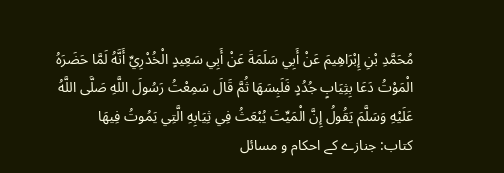مُحَمَّدِ بْنِ إِبْرَاهِيمَ عَنْ أَبِي سَلَمَةَ عَنْ أَبِي سَعِيدٍ الْخُدْرِيِّ أَنَّهُ لَمَّا حَضَرَهُ الْمَوْتُ دَعَا بِثِيَابٍ جُدُدٍ فَلَبِسَهَا ثُمَّ قَالَ سَمِعْتُ رَسُولَ اللَّهِ صَلَّى اللَّهُ عَلَيْهِ وَسَلَّمَ يَقُولُ إِنَّ الْمَيِّتَ يُبْعَثُ فِي ثِيَابِهِ الَّتِي يَمُوتُ فِيهَا
کتاب: جنازے کے احکام و مسائل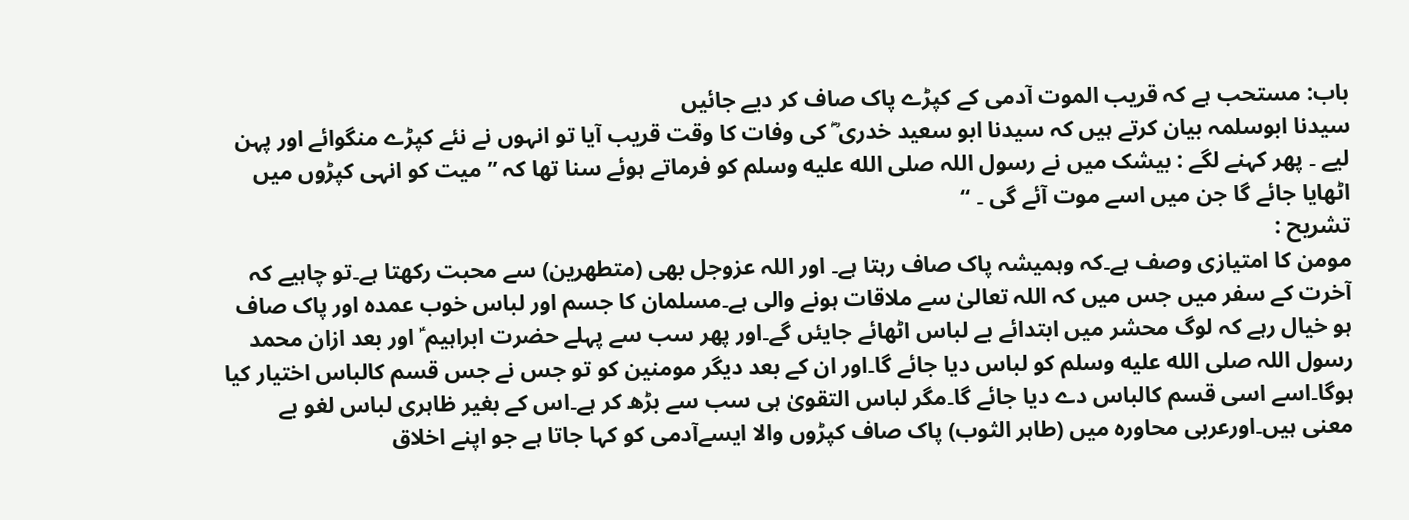باب: مستحب ہے کہ قریب الموت آدمی کے کپڑے پاک صاف کر دیے جائیں
سیدنا ابوسلمہ بیان کرتے ہیں کہ سیدنا ابو سعید خدری ؓ کی وفات کا وقت قریب آیا تو انہوں نے نئے کپڑے منگوائے اور پہن لیے ۔ پھر کہنے لگے : بیشک میں نے رسول اللہ صلى الله عليه وسلم کو فرماتے ہوئے سنا تھا کہ ” میت کو انہی کپڑوں میں اٹھایا جائے گا جن میں اسے موت آئے گی ۔ “
تشریح :
مومن کا امتیازی وصف ہے۔کہ وہمیشہ پاک صاف رہتا ہے۔ اور اللہ عزوجل بھی (متطهرين) سے محبت رکھتا ہے۔تو چاہیے کہ آخرت کے سفر میں جس میں کہ اللہ تعالیٰ سے ملاقات ہونے والی ہے۔مسلمان کا جسم اور لباس خوب عمدہ اور پاک صاف ہو خیال رہے کہ لوگ محشر میں ابتدائے بے لباس اٹھائے جایئں گے۔اور پھر سب سے پہلے حضرت ابراہیم ؑ اور بعد ازان محمد رسول اللہ صلى الله عليه وسلم کو لباس دیا جائے گا۔اور ان کے بعد دیگر مومنین کو تو جس نے جس قسم کالباس اختیار کیا ہوگا۔اسے اسی قسم کالباس دے دیا جائے گا۔مگر لباس التقویٰ ہی سب سے بڑھ کر ہے۔اس کے بغیر ظاہری لباس لغو بے معنی ہیں۔اورعربی محاورہ میں (طاہر الثوب) پاک صاف کپڑوں والا ایسےآدمی کو کہا جاتا ہے جو اپنے اخلاق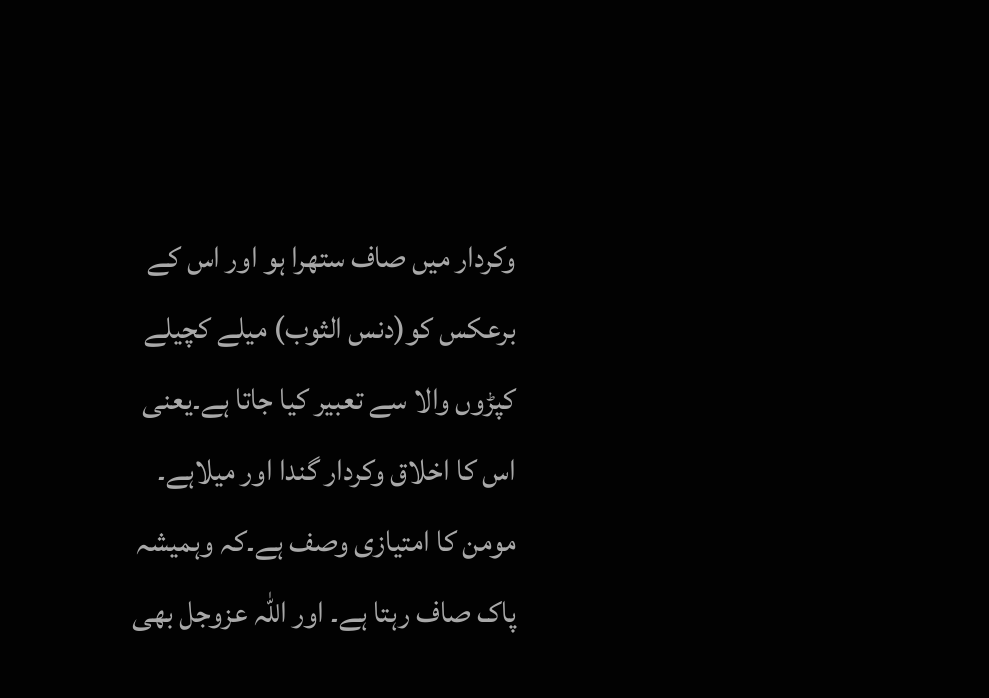وکردار میں صاف ستھرا ہو اور اس کے برعکس کو(دنس الثوب) میلے کچیلے کپڑوں والا سے تعبیر کیا جاتا ہے۔یعنی اس کا اخلاق وکردار گندا اور میلاہے۔
مومن کا امتیازی وصف ہے۔کہ وہمیشہ پاک صاف رہتا ہے۔ اور اللہ عزوجل بھی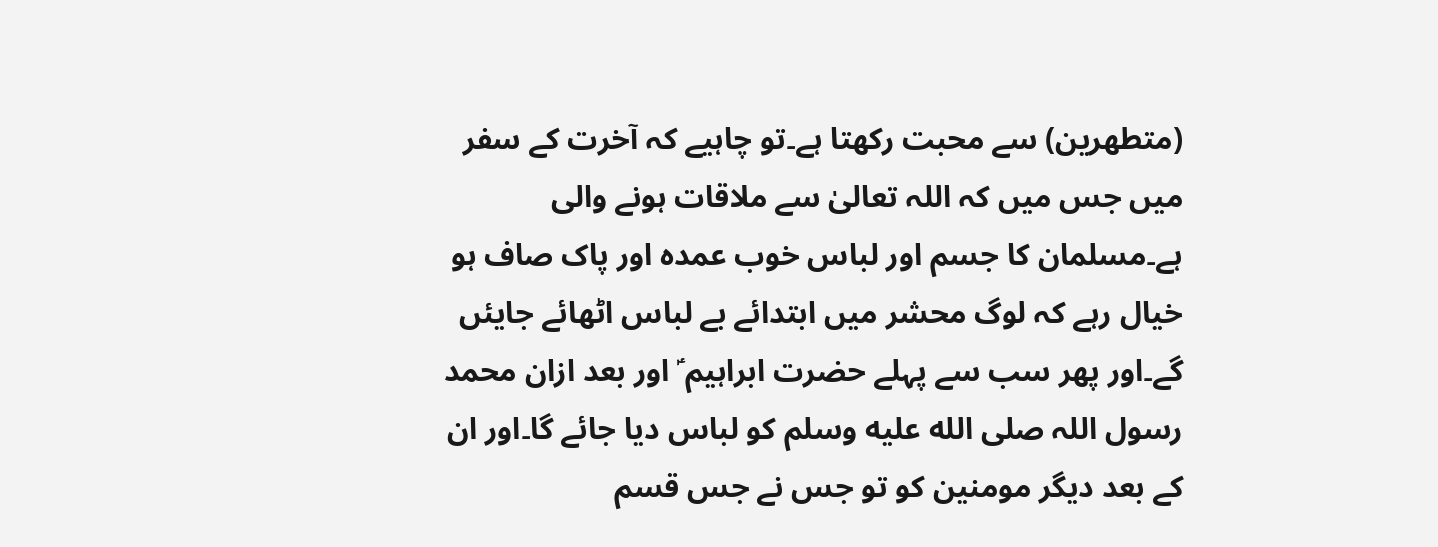(متطهرين) سے محبت رکھتا ہے۔تو چاہیے کہ آخرت کے سفر میں جس میں کہ اللہ تعالیٰ سے ملاقات ہونے والی ہے۔مسلمان کا جسم اور لباس خوب عمدہ اور پاک صاف ہو خیال رہے کہ لوگ محشر میں ابتدائے بے لباس اٹھائے جایئں گے۔اور پھر سب سے پہلے حضرت ابراہیم ؑ اور بعد ازان محمد رسول اللہ صلى الله عليه وسلم کو لباس دیا جائے گا۔اور ان کے بعد دیگر مومنین کو تو جس نے جس قسم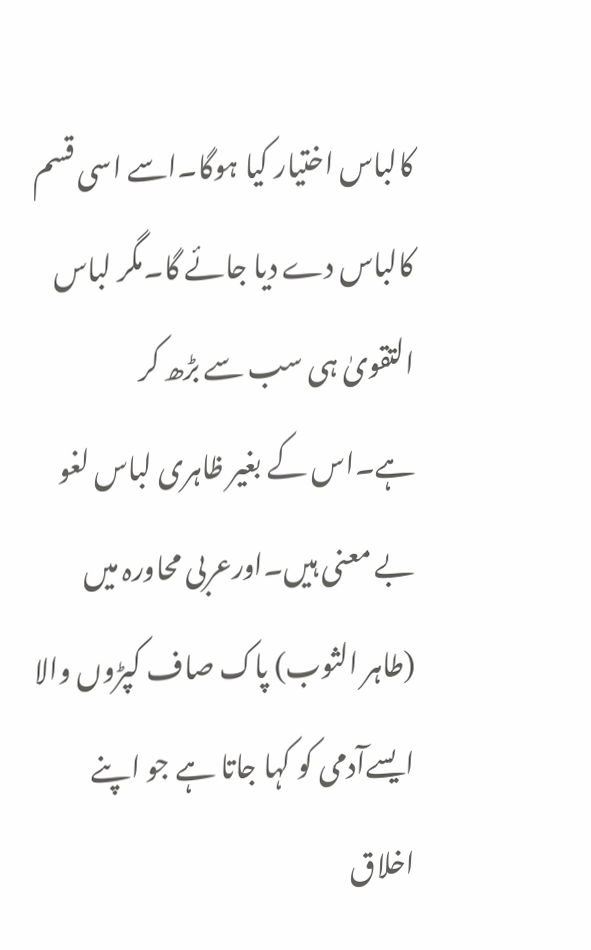کالباس اختیار کیا ہوگا۔اسے اسی قسم کالباس دے دیا جائے گا۔مگر لباس التقویٰ ہی سب سے بڑھ کر ہے۔اس کے بغیر ظاہری لباس لغو بے معنی ہیں۔اورعربی محاورہ میں (طاہر الثوب) پاک صاف کپڑوں والا ایسےآدمی کو کہا جاتا ہے جو اپنے اخلاق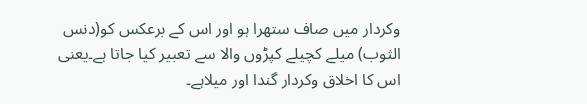وکردار میں صاف ستھرا ہو اور اس کے برعکس کو(دنس الثوب) میلے کچیلے کپڑوں والا سے تعبیر کیا جاتا ہے۔یعنی اس کا اخلاق وکردار گندا اور میلاہے۔